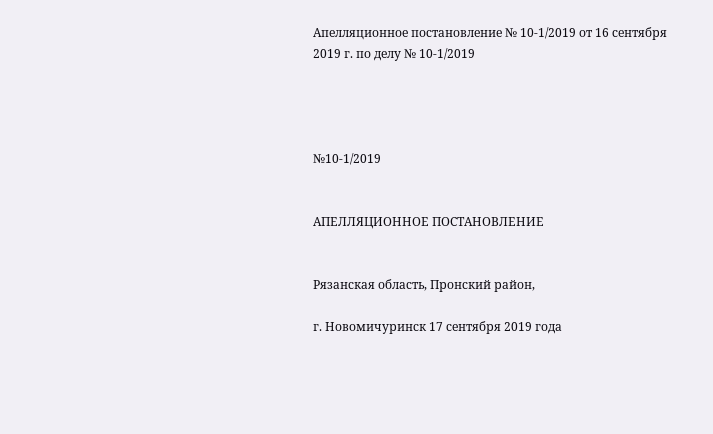Апелляционное постановление № 10-1/2019 от 16 сентября 2019 г. по делу № 10-1/2019




№10-1/2019


АПЕЛЛЯЦИОННОЕ ПОСТАНОВЛЕНИЕ


Рязанская область, Пронский район,

г. Новомичуринск 17 сентября 2019 года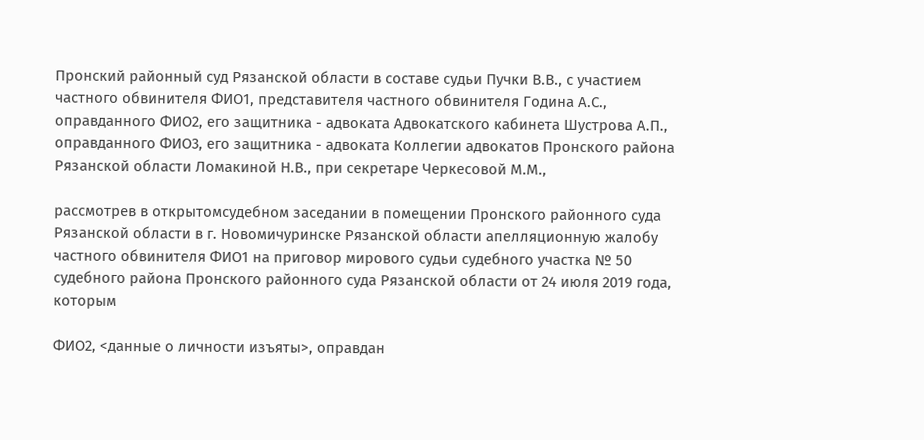Пронский районный суд Рязанской области в составе судьи Пучки В.В., с участием частного обвинителя ФИО1, представителя частного обвинителя Година А.С., оправданного ФИО2, его защитника - адвоката Адвокатского кабинета Шустрова А.П., оправданного ФИО3, его защитника - адвоката Коллегии адвокатов Пронского района Рязанской области Ломакиной Н.В., при секретаре Черкесовой М.М.,

рассмотрев в открытомсудебном заседании в помещении Пронского районного суда Рязанской области в г. Новомичуринске Рязанской области апелляционную жалобу частного обвинителя ФИО1 на приговор мирового судьи судебного участка № 50 судебного района Пронского районного суда Рязанской области от 24 июля 2019 года, которым

ФИО2, <данные о личности изъяты>, оправдан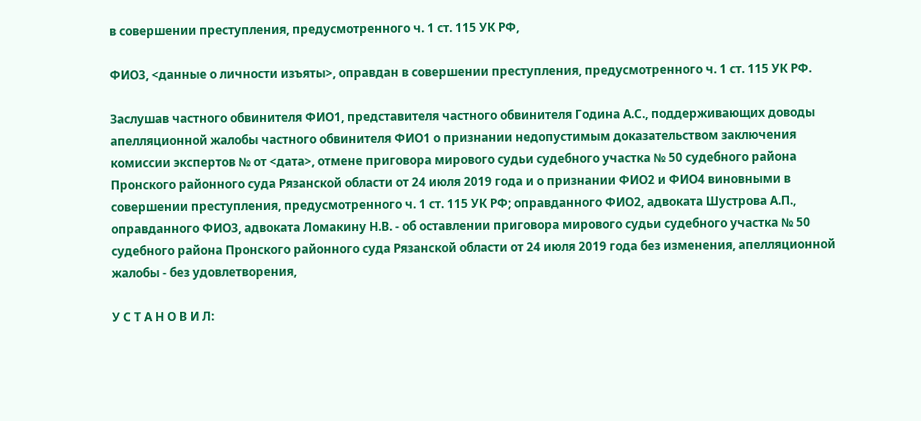в совершении преступления, предусмотренного ч. 1 ст. 115 УК РФ,

ФИО3, <данные о личности изъяты>, оправдан в совершении преступления, предусмотренного ч. 1 ст. 115 УК РФ.

Заслушав частного обвинителя ФИО1, представителя частного обвинителя Година А.С., поддерживающих доводы апелляционной жалобы частного обвинителя ФИО1 о признании недопустимым доказательством заключения комиссии экспертов № от <дата>, отмене приговора мирового судьи судебного участка № 50 судебного района Пронского районного суда Рязанской области от 24 июля 2019 года и о признании ФИО2 и ФИО4 виновными в совершении преступления, предусмотренного ч. 1 ст. 115 УК РФ; оправданного ФИО2, адвоката Шустрова А.П., оправданного ФИО3, адвоката Ломакину Н.В. - об оставлении приговора мирового судьи судебного участка № 50 судебного района Пронского районного суда Рязанской области от 24 июля 2019 года без изменения, апелляционной жалобы - без удовлетворения,

У С Т А Н О В И Л: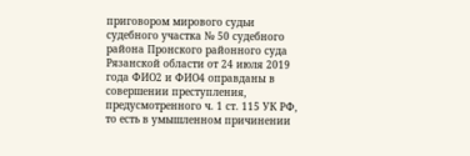приговором мирового судьи судебного участка № 50 судебного района Пронского районного суда Рязанской области от 24 июля 2019 года ФИО2 и ФИО4 оправданы в совершении преступления, предусмотренного ч. 1 ст. 115 УК РФ, то есть в умышленном причинении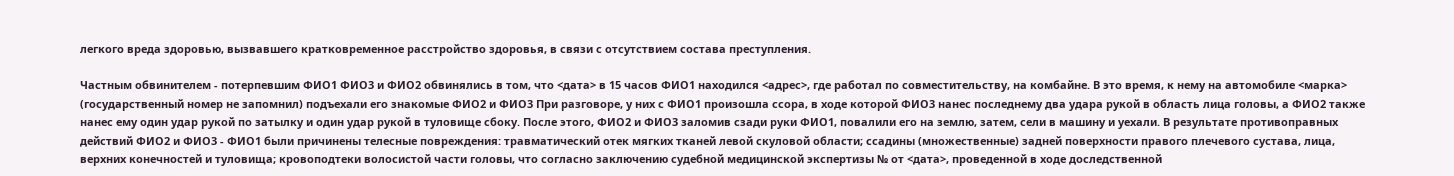легкого вреда здоровью, вызвавшего кратковременное расстройство здоровья, в связи с отсутствием состава преступления.

Частным обвинителем - потерпевшим ФИО1 ФИО3 и ФИО2 обвинялись в том, что <дата> в 15 часов ФИО1 находился <адрес>, где работал по совместительству, на комбайне. В это время, к нему на автомобиле <марка> (государственный номер не запомнил) подъехали его знакомые ФИО2 и ФИО3 При разговоре, у них с ФИО1 произошла ссора, в ходе которой ФИО3 нанес последнему два удара рукой в область лица головы, а ФИО2 также нанес ему один удар рукой по затылку и один удар рукой в туловище сбоку. После этого, ФИО2 и ФИО3 заломив сзади руки ФИО1, повалили его на землю, затем, сели в машину и уехали. В результате противоправных действий ФИО2 и ФИО3 - ФИО1 были причинены телесные повреждения: травматический отек мягких тканей левой скуловой области; ссадины (множественные) задней поверхности правого плечевого сустава, лица, верхних конечностей и туловища; кровоподтеки волосистой части головы, что согласно заключению судебной медицинской экспертизы № от <дата>, проведенной в ходе доследственной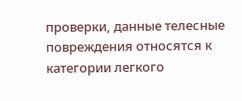проверки, данные телесные повреждения относятся к категории легкого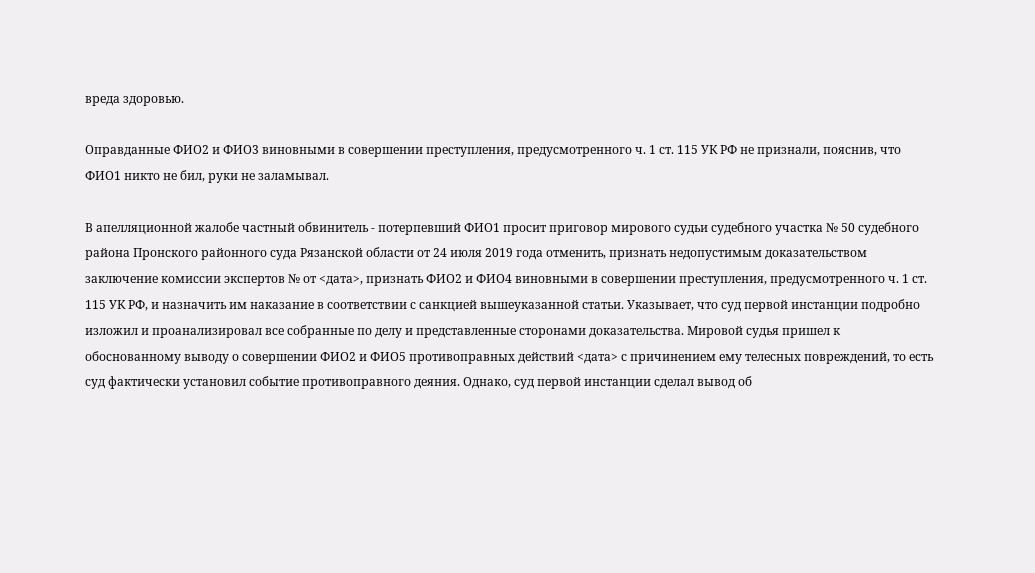вреда здоровью.

Оправданные ФИО2 и ФИО3 виновными в совершении преступления, предусмотренного ч. 1 ст. 115 УК РФ не признали, пояснив, что ФИО1 никто не бил, руки не заламывал.

В апелляционной жалобе частный обвинитель - потерпевший ФИО1 просит приговор мирового судьи судебного участка № 50 судебного района Пронского районного суда Рязанской области от 24 июля 2019 года отменить, признать недопустимым доказательством заключение комиссии экспертов № от <дата>, признать ФИО2 и ФИО4 виновными в совершении преступления, предусмотренного ч. 1 ст. 115 УК РФ, и назначить им наказание в соответствии с санкцией вышеуказанной статьи. Указывает, что суд первой инстанции подробно изложил и проанализировал все собранные по делу и представленные сторонами доказательства. Мировой судья пришел к обоснованному выводу о совершении ФИО2 и ФИО5 противоправных действий <дата> с причинением ему телесных повреждений, то есть суд фактически установил событие противоправного деяния. Однако, суд первой инстанции сделал вывод об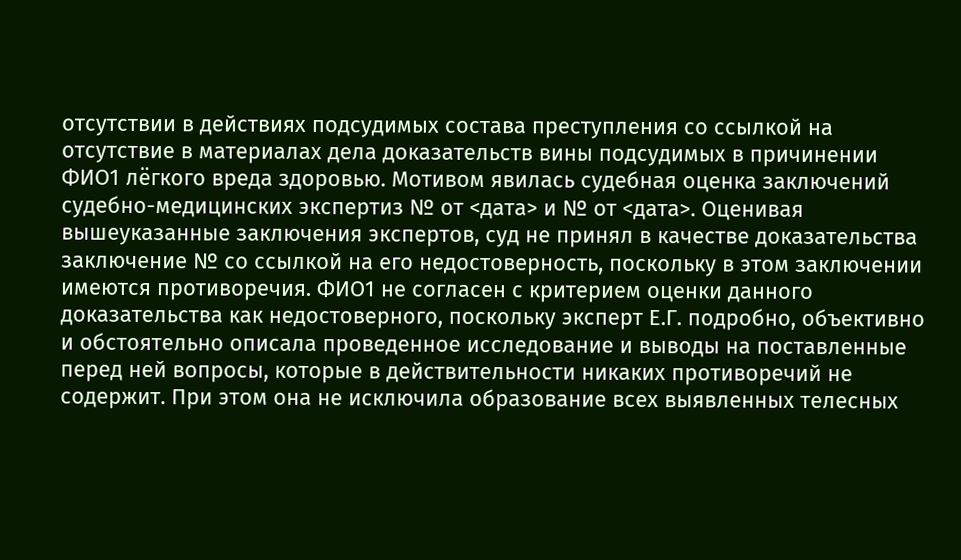отсутствии в действиях подсудимых состава преступления со ссылкой на отсутствие в материалах дела доказательств вины подсудимых в причинении ФИО1 лёгкого вреда здоровью. Мотивом явилась судебная оценка заключений судебно-медицинских экспертиз № от <дата> и № от <дата>. Оценивая вышеуказанные заключения экспертов, суд не принял в качестве доказательства заключение № со ссылкой на его недостоверность, поскольку в этом заключении имеются противоречия. ФИО1 не согласен с критерием оценки данного доказательства как недостоверного, поскольку эксперт Е.Г. подробно, объективно и обстоятельно описала проведенное исследование и выводы на поставленные перед ней вопросы, которые в действительности никаких противоречий не содержит. При этом она не исключила образование всех выявленных телесных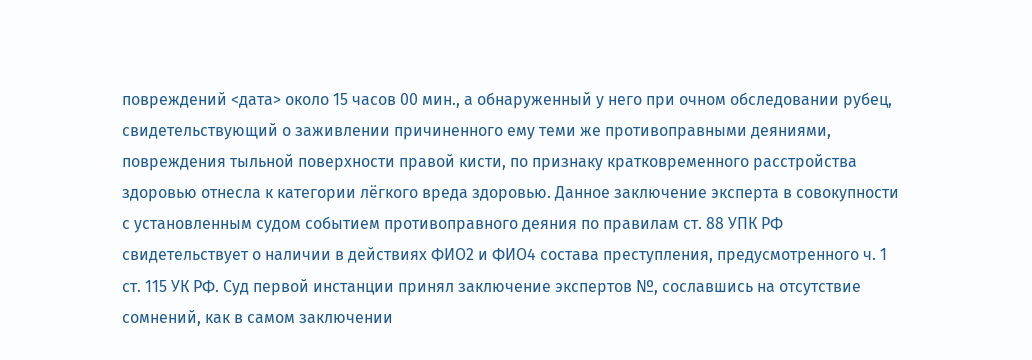повреждений <дата> около 15 часов 00 мин., а обнаруженный у него при очном обследовании рубец, свидетельствующий о заживлении причиненного ему теми же противоправными деяниями, повреждения тыльной поверхности правой кисти, по признаку кратковременного расстройства здоровью отнесла к категории лёгкого вреда здоровью. Данное заключение эксперта в совокупности с установленным судом событием противоправного деяния по правилам ст. 88 УПК РФ свидетельствует о наличии в действиях ФИО2 и ФИО4 состава преступления, предусмотренного ч. 1 ст. 115 УК РФ. Суд первой инстанции принял заключение экспертов №, сославшись на отсутствие сомнений, как в самом заключении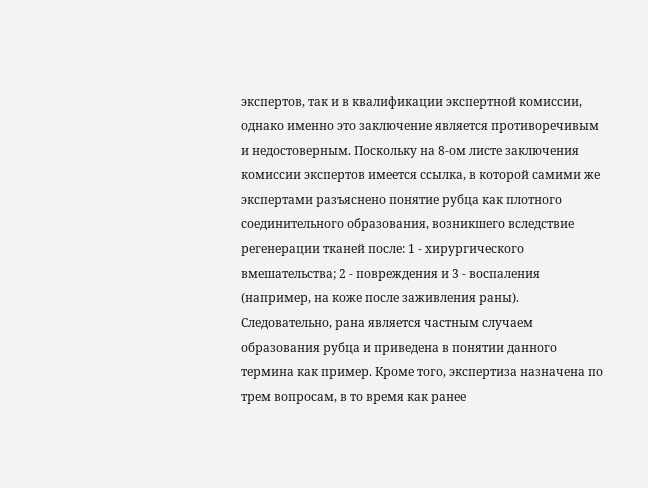экспертов, так и в квалификации экспертной комиссии, однако именно это заключение является противоречивым и недостоверным. Поскольку на 8-ом листе заключения комиссии экспертов имеется ссылка, в которой самими же экспертами разъяснено понятие рубца как плотного соединительного образования, возникшего вследствие регенерации тканей после: 1 - хирургического вмешательства; 2 - повреждения и 3 - воспаления (например, на коже после заживления раны). Следовательно, рана является частным случаем образования рубца и приведена в понятии данного термина как пример. Кроме того, экспертиза назначена по трем вопросам, в то время как ранее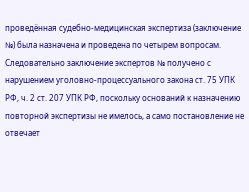проведённая судебно-медицинская экспертиза (заключение №) была назначена и проведена по четырем вопросам. Следовательно заключение экспертов № получено с нарушением уголовно-процессуального закона ст. 75 УПК РФ, ч. 2 ст. 207 УПК РФ, поскольку оснований к назначению повторной экспертизы не имелось, а само постановление не отвечает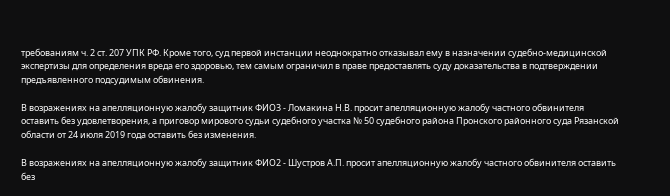требованиям ч. 2 ст. 207 УПК РФ. Кроме того, суд первой инстанции неоднократно отказывал ему в назначении судебно-медицинской экспертизы для определения вреда его здоровью, тем самым ограничил в праве предоставлять суду доказательства в подтверждении предъявленного подсудимым обвинения.

В возражениях на апелляционную жалобу защитник ФИО3 - Ломакина Н.В. просит апелляционную жалобу частного обвинителя оставить без удовлетворения, а приговор мирового судьи судебного участка № 50 судебного района Пронского районного суда Рязанской области от 24 июля 2019 года оставить без изменения.

В возражениях на апелляционную жалобу защитник ФИО2 - Шустров А.П. просит апелляционную жалобу частного обвинителя оставить без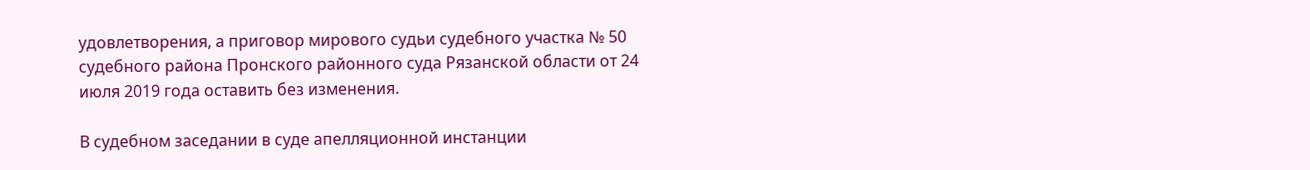удовлетворения, а приговор мирового судьи судебного участка № 50 судебного района Пронского районного суда Рязанской области от 24 июля 2019 года оставить без изменения.

В судебном заседании в суде апелляционной инстанции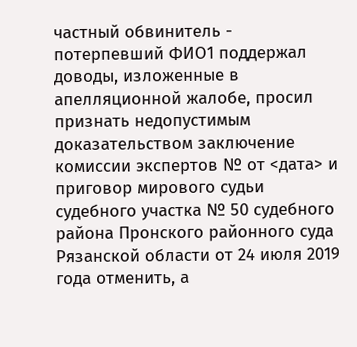частный обвинитель - потерпевший ФИО1 поддержал доводы, изложенные в апелляционной жалобе, просил признать недопустимым доказательством заключение комиссии экспертов № от <дата> и приговор мирового судьи судебного участка № 50 судебного района Пронского районного суда Рязанской области от 24 июля 2019 года отменить, а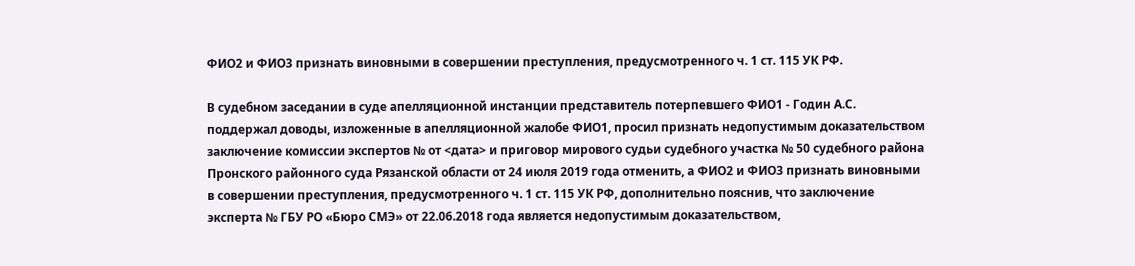ФИО2 и ФИО3 признать виновными в совершении преступления, предусмотренного ч. 1 ст. 115 УК РФ.

В судебном заседании в суде апелляционной инстанции представитель потерпевшего ФИО1 - Годин А.С. поддержал доводы, изложенные в апелляционной жалобе ФИО1, просил признать недопустимым доказательством заключение комиссии экспертов № от <дата> и приговор мирового судьи судебного участка № 50 судебного района Пронского районного суда Рязанской области от 24 июля 2019 года отменить, а ФИО2 и ФИО3 признать виновными в совершении преступления, предусмотренного ч. 1 ст. 115 УК РФ, дополнительно пояснив, что заключение эксперта № ГБУ РО «Бюро СМЭ» от 22.06.2018 года является недопустимым доказательством,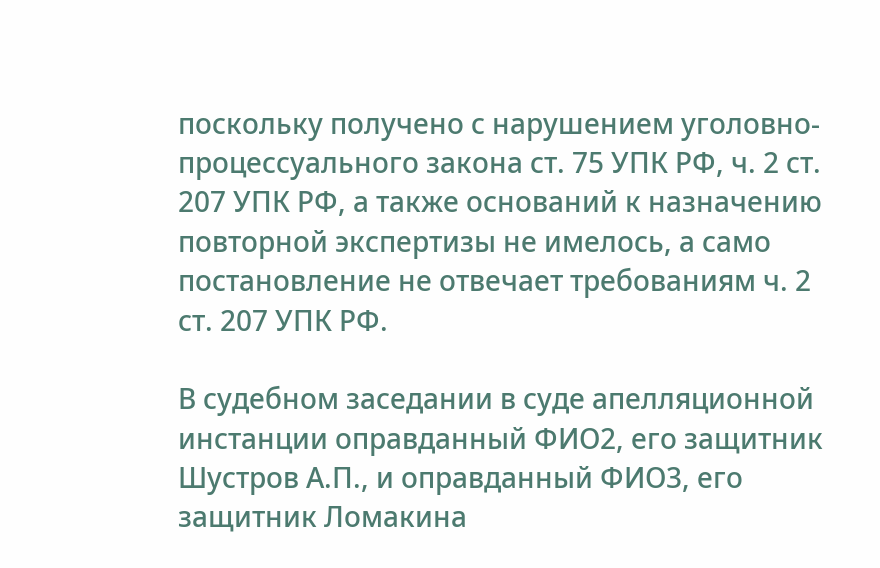поскольку получено с нарушением уголовно-процессуального закона ст. 75 УПК РФ, ч. 2 ст. 207 УПК РФ, а также оснований к назначению повторной экспертизы не имелось, а само постановление не отвечает требованиям ч. 2 ст. 207 УПК РФ.

В судебном заседании в суде апелляционной инстанции оправданный ФИО2, его защитник Шустров А.П., и оправданный ФИО3, его защитник Ломакина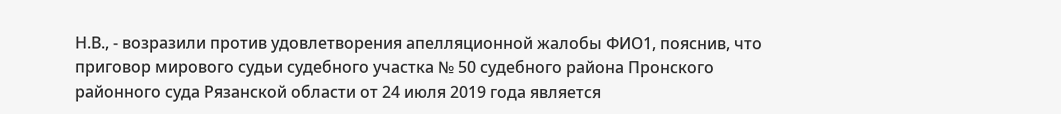Н.В., - возразили против удовлетворения апелляционной жалобы ФИО1, пояснив, что приговор мирового судьи судебного участка № 50 судебного района Пронского районного суда Рязанской области от 24 июля 2019 года является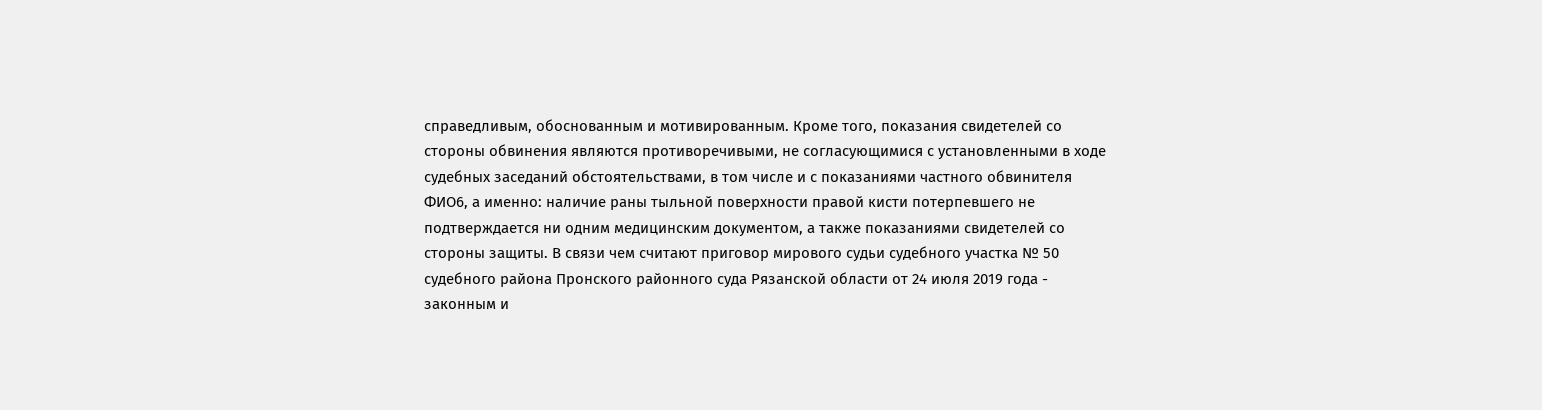справедливым, обоснованным и мотивированным. Кроме того, показания свидетелей со стороны обвинения являются противоречивыми, не согласующимися с установленными в ходе судебных заседаний обстоятельствами, в том числе и с показаниями частного обвинителя ФИО6, а именно: наличие раны тыльной поверхности правой кисти потерпевшего не подтверждается ни одним медицинским документом, а также показаниями свидетелей со стороны защиты. В связи чем считают приговор мирового судьи судебного участка № 50 судебного района Пронского районного суда Рязанской области от 24 июля 2019 года - законным и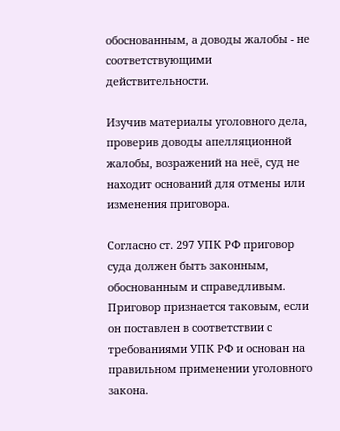обоснованным, а доводы жалобы - не соответствующими действительности.

Изучив материалы уголовного дела, проверив доводы апелляционной жалобы, возражений на неё, суд не находит оснований для отмены или изменения приговора.

Согласно ст. 297 УПК РФ приговор суда должен быть законным, обоснованным и справедливым. Приговор признается таковым, если он поставлен в соответствии с требованиями УПК РФ и основан на правильном применении уголовного закона.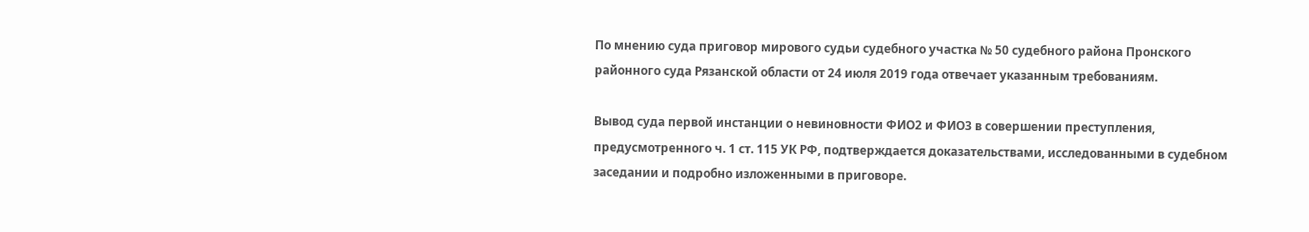По мнению суда приговор мирового судьи судебного участка № 50 судебного района Пронского районного суда Рязанской области от 24 июля 2019 года отвечает указанным требованиям.

Вывод суда первой инстанции о невиновности ФИО2 и ФИО3 в совершении преступления, предусмотренного ч. 1 ст. 115 УК РФ, подтверждается доказательствами, исследованными в судебном заседании и подробно изложенными в приговоре.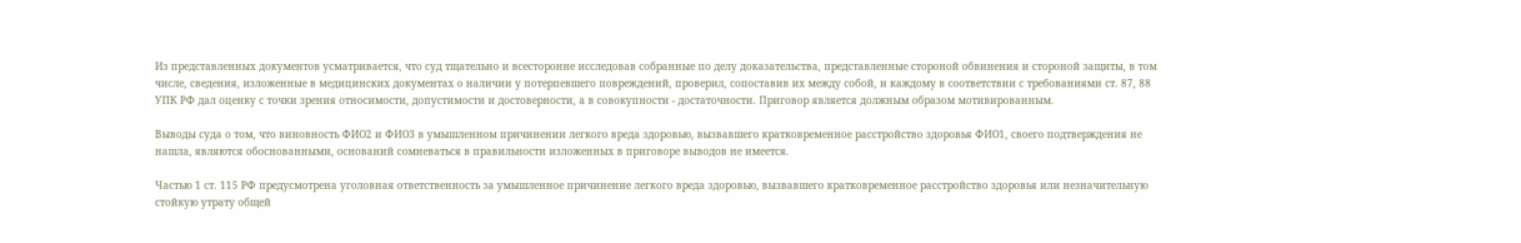Из представленных документов усматривается, что суд тщательно и всесторонне исследовав собранные по делу доказательства, представленные стороной обвинения и стороной защиты, в том числе, сведения, изложенные в медицинских документах о наличии у потерпевшего повреждений, проверил, сопоставив их между собой, и каждому в соответствии с требованиями ст. 87, 88 УПК РФ дал оценку с точки зрения относимости, допустимости и достоверности, а в совокупности - достаточности. Приговор является должным образом мотивированным.

Выводы суда о том, что виновность ФИО2 и ФИО3 в умышленном причинении легкого вреда здоровью, вызвавшего кратковременное расстройство здоровья ФИО1, своего подтверждения не нашла, являются обоснованными, оснований сомневаться в правильности изложенных в приговоре выводов не имеется.

Частью 1 ст. 115 РФ предусмотрена уголовная ответственность за умышленное причинение легкого вреда здоровью, вызвавшего кратковременное расстройство здоровья или незначительную стойкую утрату общей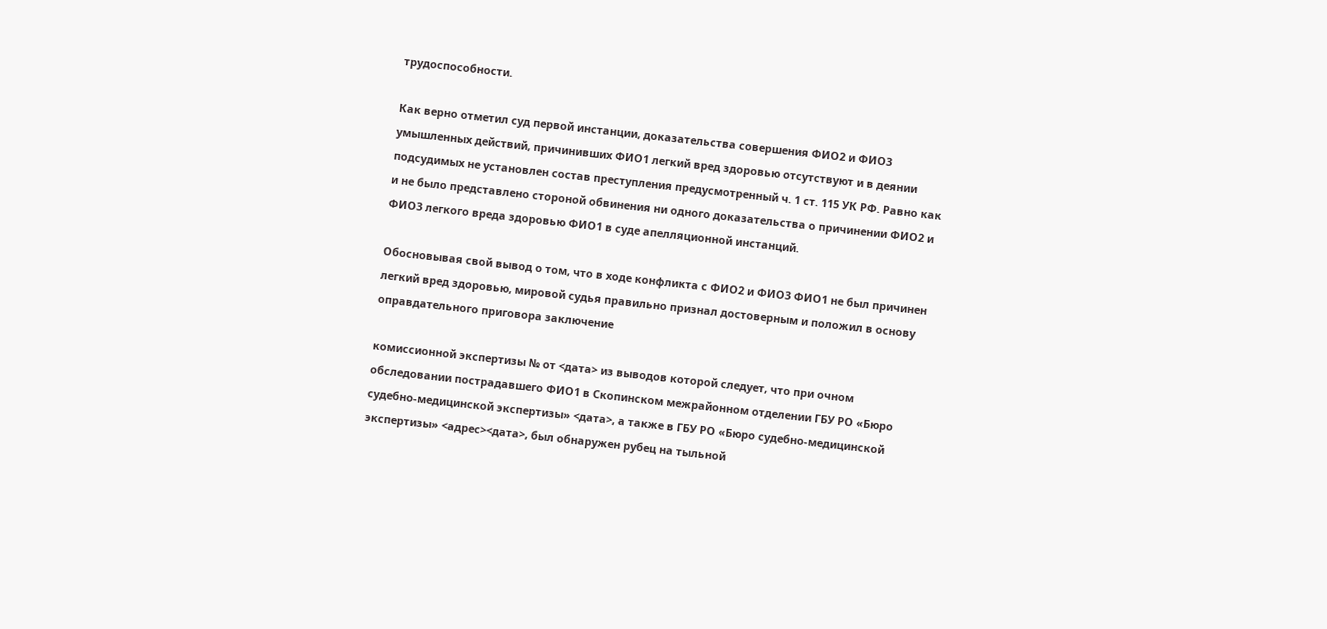трудоспособности.

Как верно отметил суд первой инстанции, доказательства совершения ФИО2 и ФИО3 умышленных действий, причинивших ФИО1 легкий вред здоровью отсутствуют и в деянии подсудимых не установлен состав преступления предусмотренный ч. 1 ст. 115 УК РФ. Равно как и не было представлено стороной обвинения ни одного доказательства о причинении ФИО2 и ФИО3 легкого вреда здоровью ФИО1 в суде апелляционной инстанций.

Обосновывая свой вывод о том, что в ходе конфликта с ФИО2 и ФИО3 ФИО1 не был причинен легкий вред здоровью, мировой судья правильно признал достоверным и положил в основу оправдательного приговора заключение

комиссионной экспертизы № от <дата> из выводов которой следует, что при очном обследовании пострадавшего ФИО1 в Скопинском межрайонном отделении ГБУ РО «Бюро судебно-медицинской экспертизы» <дата>, а также в ГБУ РО «Бюро судебно-медицинской экспертизы» <адрес><дата>, был обнаружен рубец на тыльной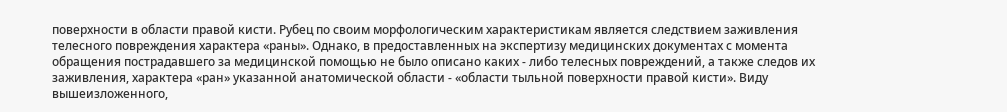поверхности в области правой кисти. Рубец по своим морфологическим характеристикам является следствием заживления телесного повреждения характера «раны». Однако, в предоставленных на экспертизу медицинских документах с момента обращения пострадавшего за медицинской помощью не было описано каких - либо телесных повреждений, а также следов их заживления, характера «ран» указанной анатомической области - «области тыльной поверхности правой кисти». Виду вышеизложенного,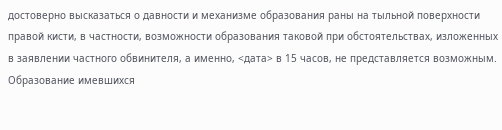достоверно высказаться о давности и механизме образования раны на тыльной поверхности правой кисти, в частности, возможности образования таковой при обстоятельствах, изложенных в заявлении частного обвинителя, а именно, <дата> в 15 часов, не представляется возможным. Образование имевшихся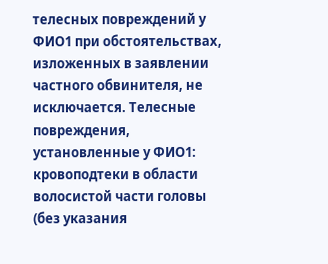телесных повреждений у ФИО1 при обстоятельствах, изложенных в заявлении частного обвинителя, не исключается. Телесные повреждения, установленные у ФИО1: кровоподтеки в области волосистой части головы (без указания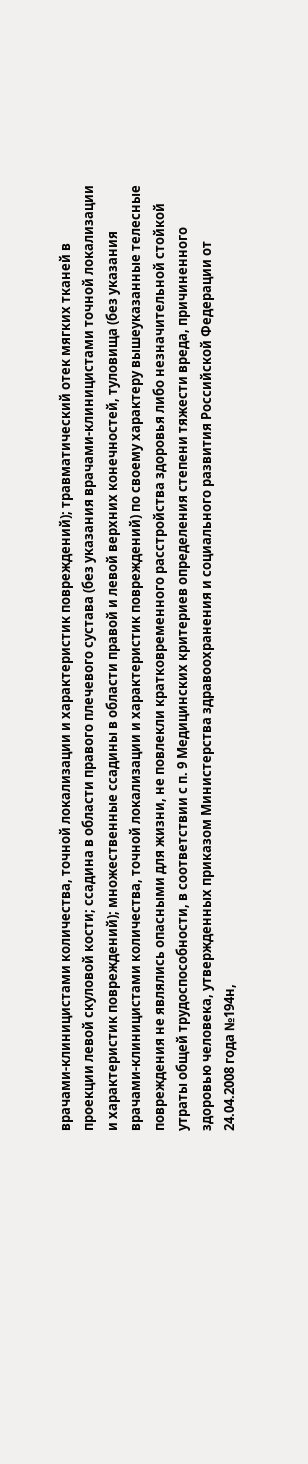врачами-клиницистами количества, точной локализации и характеристик повреждений); травматический отек мягких тканей в проекции левой скуловой кости; ссадина в области правого плечевого сустава (без указания врачами-клиницистами точной локализации и характеристик повреждений); множественные ссадины в области правой и левой верхних конечностей, туловища (без указания врачами-клиницистами количества, точной локализации и характеристик повреждений) по своему характеру вышеуказанные телесные повреждения не являлись опасными для жизни, не повлекли кратковременного расстройства здоровья либо незначительной стойкой утраты общей трудоспособности, в соответствии с п. 9 Медицинских критериев определения степени тяжести вреда, причиненного здоровью человека, утвержденных приказом Министерства здравоохранения и социального развития Российской Федерации от 24.04.2008 года №194н,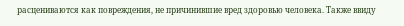расцениваются как повреждения, не причинившие вред здоровью человека. Также ввиду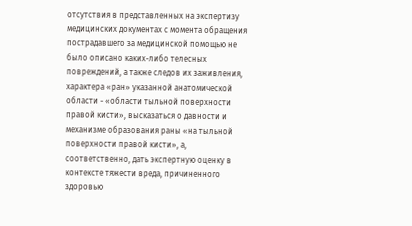отсутствия в представленных на экспертизу медицинских документах с момента обращения пострадавшего за медицинской помощью не было описано каких-либо телесных повреждений, а также следов их заживления, характера «ран» указанной анатомической области - «области тыльной поверхности правой кисти», высказаться о давности и механизме образования раны «на тыльной поверхности правой кисти», а, соответственно, дать экспертную оценку в контексте тяжести вреда, причиненного здоровью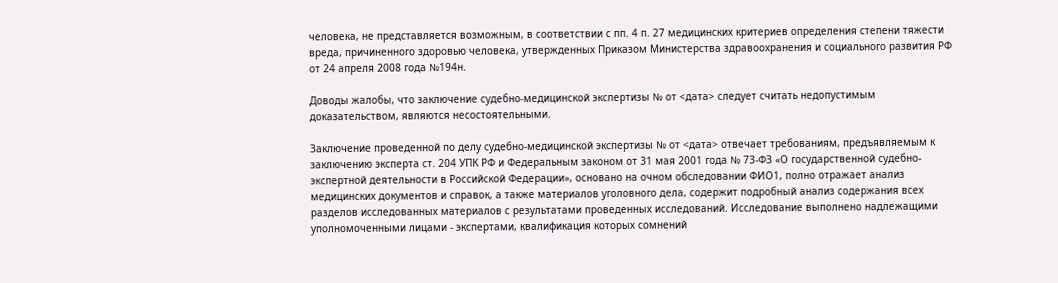человека, не представляется возможным, в соответствии с пп. 4 п. 27 медицинских критериев определения степени тяжести вреда, причиненного здоровью человека, утвержденных Приказом Министерства здравоохранения и социального развития РФ от 24 апреля 2008 года №194н.

Доводы жалобы, что заключение судебно-медицинской экспертизы № от <дата> следует считать недопустимым доказательством, являются несостоятельными.

Заключение проведенной по делу судебно-медицинской экспертизы № от <дата> отвечает требованиям, предъявляемым к заключению эксперта ст. 204 УПК РФ и Федеральным законом от 31 мая 2001 года № 73-ФЗ «О государственной судебно-экспертной деятельности в Российской Федерации», основано на очном обследовании ФИО1, полно отражает анализ медицинских документов и справок, а также материалов уголовного дела, содержит подробный анализ содержания всех разделов исследованных материалов с результатами проведенных исследований. Исследование выполнено надлежащими уполномоченными лицами - экспертами, квалификация которых сомнений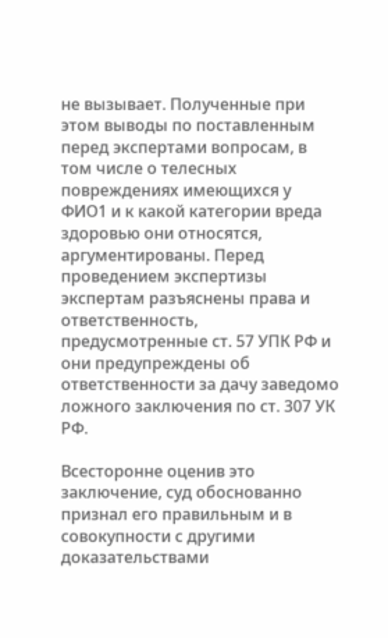не вызывает. Полученные при этом выводы по поставленным перед экспертами вопросам, в том числе о телесных повреждениях имеющихся у ФИО1 и к какой категории вреда здоровью они относятся, аргументированы. Перед проведением экспертизы экспертам разъяснены права и ответственность, предусмотренные ст. 57 УПК РФ и они предупреждены об ответственности за дачу заведомо ложного заключения по ст. 307 УК РФ.

Всесторонне оценив это заключение, суд обоснованно признал его правильным и в совокупности с другими доказательствами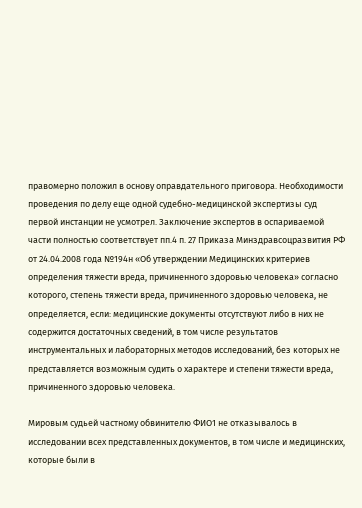правомерно положил в основу оправдательного приговора. Необходимости проведения по делу еще одной судебно-медицинской экспертизы суд первой инстанции не усмотрел. Заключение экспертов в оспариваемой части полностью соответствует пп.4 п. 27 Приказа Минздравсоцразвития РФ от 24.04.2008 года №194н «Об утверждении Медицинских критериев определения тяжести вреда, причиненного здоровью человека» согласно которого, степень тяжести вреда, причиненного здоровью человека, не определяется, если: медицинские документы отсутствуют либо в них не содержится достаточных сведений, в том числе результатов инструментальных и лабораторных методов исследований, без которых не представляется возможным судить о характере и степени тяжести вреда, причиненного здоровью человека.

Мировым судьей частному обвинителю ФИО1 не отказывалось в исследовании всех представленных документов, в том числе и медицинских, которые были в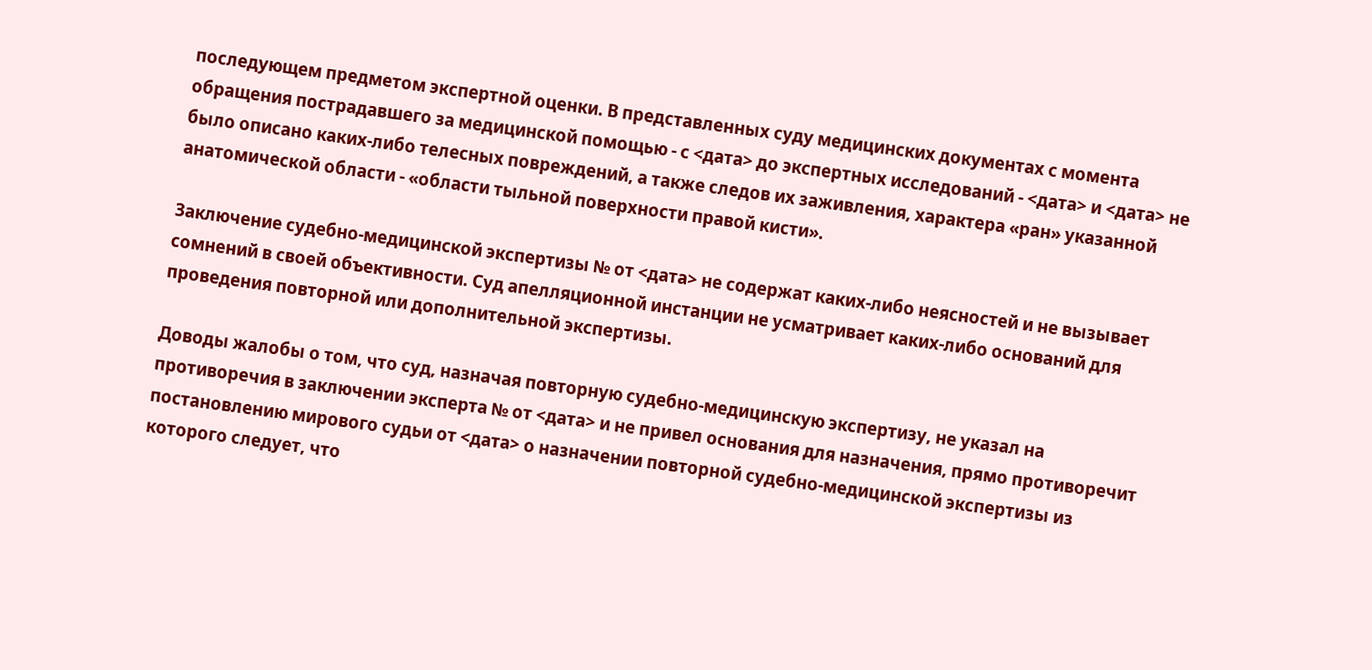последующем предметом экспертной оценки. В представленных суду медицинских документах с момента обращения пострадавшего за медицинской помощью - с <дата> до экспертных исследований - <дата> и <дата> не было описано каких-либо телесных повреждений, а также следов их заживления, характера «ран» указанной анатомической области - «области тыльной поверхности правой кисти».

Заключение судебно-медицинской экспертизы № от <дата> не содержат каких-либо неясностей и не вызывает сомнений в своей объективности. Суд апелляционной инстанции не усматривает каких-либо оснований для проведения повторной или дополнительной экспертизы.

Доводы жалобы о том, что суд, назначая повторную судебно-медицинскую экспертизу, не указал на противоречия в заключении эксперта № от <дата> и не привел основания для назначения, прямо противоречит постановлению мирового судьи от <дата> о назначении повторной судебно-медицинской экспертизы из которого следует, что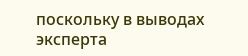поскольку в выводах эксперта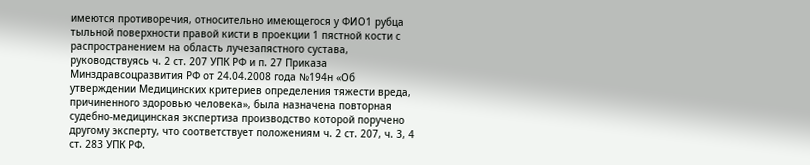имеются противоречия, относительно имеющегося у ФИО1 рубца тыльной поверхности правой кисти в проекции 1 пястной кости с распространением на область лучезапястного сустава, руководствуясь ч. 2 ст. 207 УПК РФ и п. 27 Приказа Минздравсоцразвития РФ от 24.04.2008 года №194н «Об утверждении Медицинских критериев определения тяжести вреда, причиненного здоровью человека», была назначена повторная судебно-медицинская экспертиза производство которой поручено другому эксперту, что соответствует положениям ч. 2 ст. 207, ч. 3, 4 ст. 283 УПК РФ.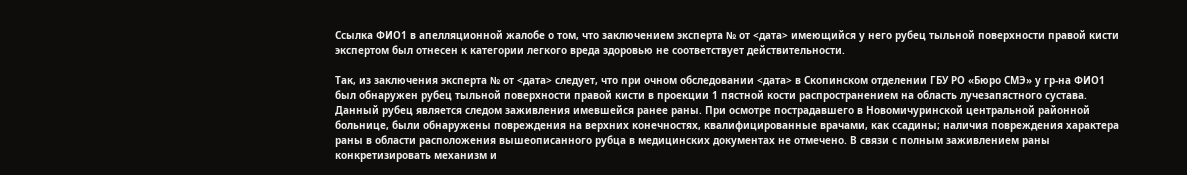Ссылка ФИО1 в апелляционной жалобе о том, что заключением эксперта № от <дата> имеющийся у него рубец тыльной поверхности правой кисти экспертом был отнесен к категории легкого вреда здоровью не соответствует действительности.

Так, из заключения эксперта № от <дата> следует, что при очном обследовании <дата> в Скопинском отделении ГБУ РО «Бюро СМЭ» у гр-на ФИО1 был обнаружен рубец тыльной поверхности правой кисти в проекции 1 пястной кости распространением на область лучезапястного сустава. Данный рубец является следом заживления имевшейся ранее раны. При осмотре пострадавшего в Новомичуринской центральной районной больнице, были обнаружены повреждения на верхних конечностях, квалифицированные врачами, как ссадины; наличия повреждения характера раны в области расположения вышеописанного рубца в медицинских документах не отмечено. В связи с полным заживлением раны конкретизировать механизм и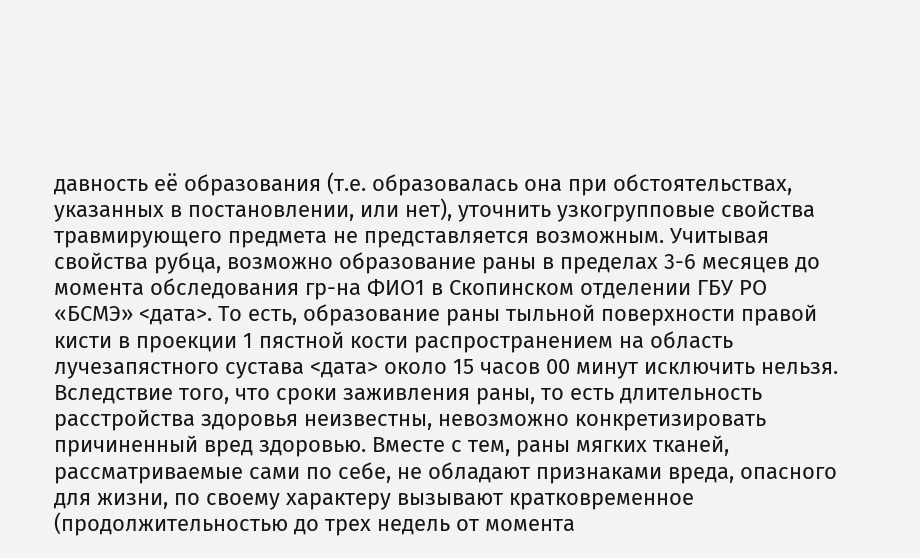давность её образования (т.е. образовалась она при обстоятельствах, указанных в постановлении, или нет), уточнить узкогрупповые свойства травмирующего предмета не представляется возможным. Учитывая свойства рубца, возможно образование раны в пределах 3-6 месяцев до момента обследования гр-на ФИО1 в Скопинском отделении ГБУ РО «БСМЭ» <дата>. То есть, образование раны тыльной поверхности правой кисти в проекции 1 пястной кости распространением на область лучезапястного сустава <дата> около 15 часов 00 минут исключить нельзя. Вследствие того, что сроки заживления раны, то есть длительность расстройства здоровья неизвестны, невозможно конкретизировать причиненный вред здоровью. Вместе с тем, раны мягких тканей, рассматриваемые сами по себе, не обладают признаками вреда, опасного для жизни, по своему характеру вызывают кратковременное (продолжительностью до трех недель от момента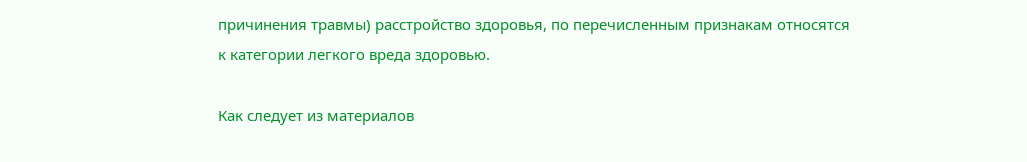причинения травмы) расстройство здоровья, по перечисленным признакам относятся к категории легкого вреда здоровью.

Как следует из материалов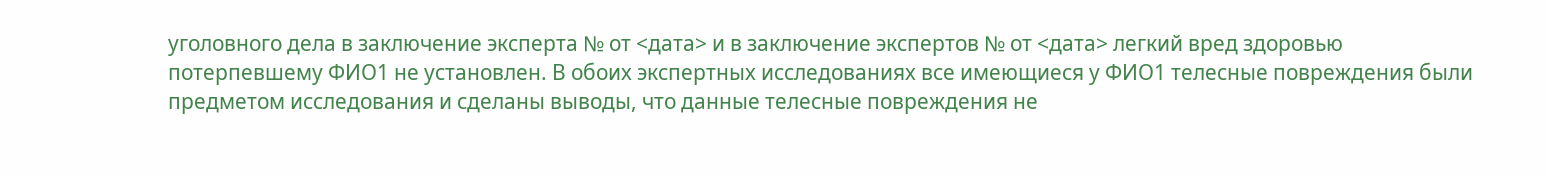уголовного дела в заключение эксперта № от <дата> и в заключение экспертов № от <дата> легкий вред здоровью потерпевшему ФИО1 не установлен. В обоих экспертных исследованиях все имеющиеся у ФИО1 телесные повреждения были предметом исследования и сделаны выводы, что данные телесные повреждения не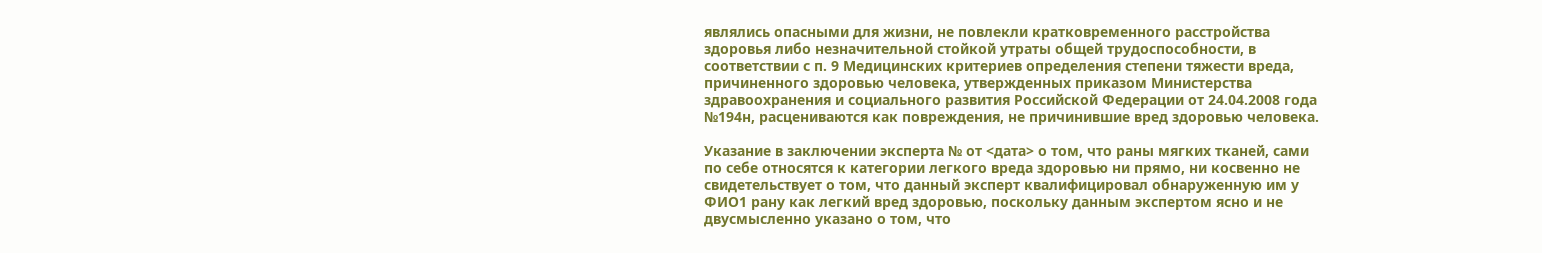являлись опасными для жизни, не повлекли кратковременного расстройства здоровья либо незначительной стойкой утраты общей трудоспособности, в соответствии с п. 9 Медицинских критериев определения степени тяжести вреда, причиненного здоровью человека, утвержденных приказом Министерства здравоохранения и социального развития Российской Федерации от 24.04.2008 года №194н, расцениваются как повреждения, не причинившие вред здоровью человека.

Указание в заключении эксперта № от <дата> о том, что раны мягких тканей, сами по себе относятся к категории легкого вреда здоровью ни прямо, ни косвенно не свидетельствует о том, что данный эксперт квалифицировал обнаруженную им у ФИО1 рану как легкий вред здоровью, поскольку данным экспертом ясно и не двусмысленно указано о том, что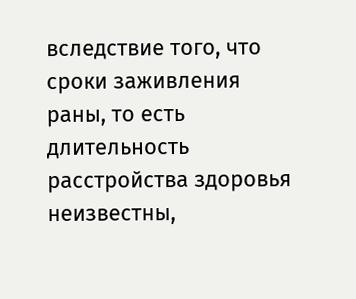вследствие того, что сроки заживления раны, то есть длительность расстройства здоровья неизвестны,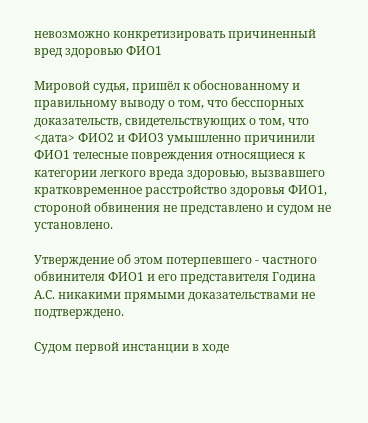невозможно конкретизировать причиненный вред здоровью ФИО1

Мировой судья, пришёл к обоснованному и правильному выводу о том, что бесспорных доказательств, свидетельствующих о том, что <дата> ФИО2 и ФИО3 умышленно причинили ФИО1 телесные повреждения относящиеся к категории легкого вреда здоровью, вызвавшего кратковременное расстройство здоровья ФИО1, стороной обвинения не представлено и судом не установлено.

Утверждение об этом потерпевшего - частного обвинителя ФИО1 и его представителя Година А.С. никакими прямыми доказательствами не подтверждено.

Судом первой инстанции в ходе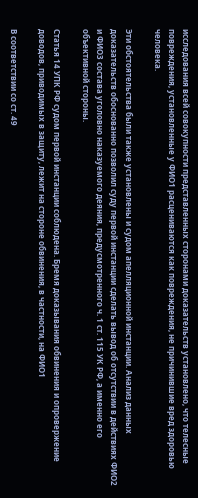исследования всей совокупности представленных сторонами доказательств установлено, что телесные повреждения, установленные у ФИО1 расцениваются как повреждения, не причинившие вред здоровью человека.

Эти обстоятельства были также установлены и судом апелляционной инстанции. Анализ данных доказательств обоснованно позволил суду первой инстанции сделать вывод об отсутствии в действиях ФИО2 и ФИО3 состава уголовно наказуемого деяния, предусмотренного ч. 1 ст. 115 УК РФ, а именно его объективной стороны.

Статья 14 УПК РФ судом первой инстанции соблюдена. Бремя доказывания обвинения и опровержение доводов, приводимых в защиту, лежит на стороне обвинения, в частности, на ФИО1

В соответствии со ст. 49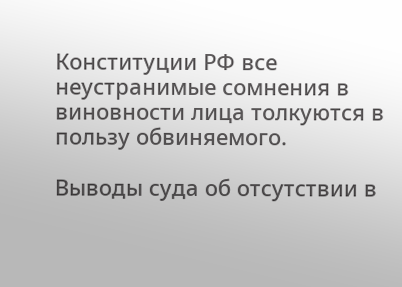Конституции РФ все неустранимые сомнения в виновности лица толкуются в пользу обвиняемого.

Выводы суда об отсутствии в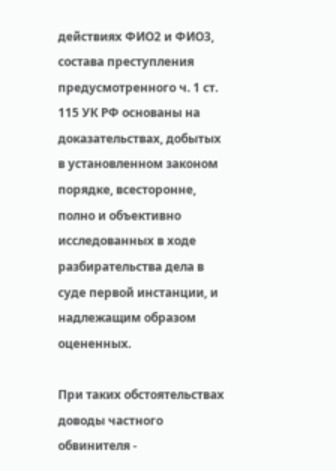действиях ФИО2 и ФИО3, состава преступления предусмотренного ч. 1 ст. 115 УК РФ основаны на доказательствах, добытых в установленном законом порядке, всесторонне, полно и объективно исследованных в ходе разбирательства дела в суде первой инстанции, и надлежащим образом оцененных.

При таких обстоятельствах доводы частного обвинителя -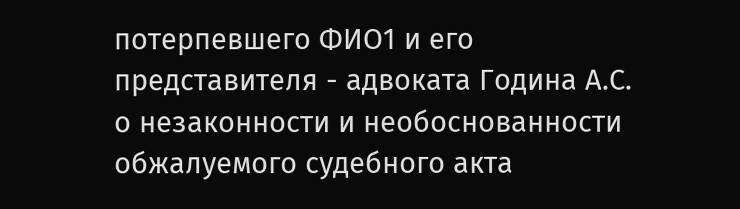потерпевшего ФИО1 и его представителя - адвоката Година А.С. о незаконности и необоснованности обжалуемого судебного акта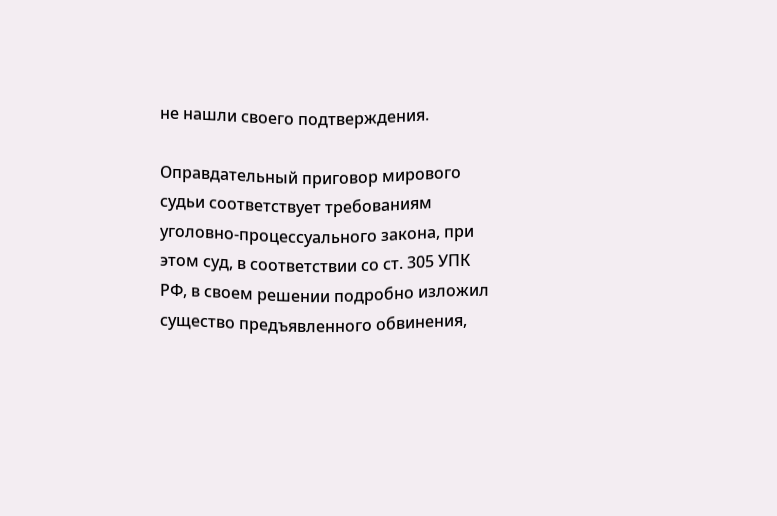не нашли своего подтверждения.

Оправдательный приговор мирового судьи соответствует требованиям уголовно-процессуального закона, при этом суд, в соответствии со ст. 305 УПК РФ, в своем решении подробно изложил существо предъявленного обвинения,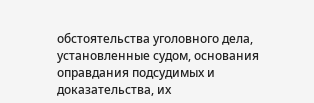обстоятельства уголовного дела, установленные судом, основания оправдания подсудимых и доказательства, их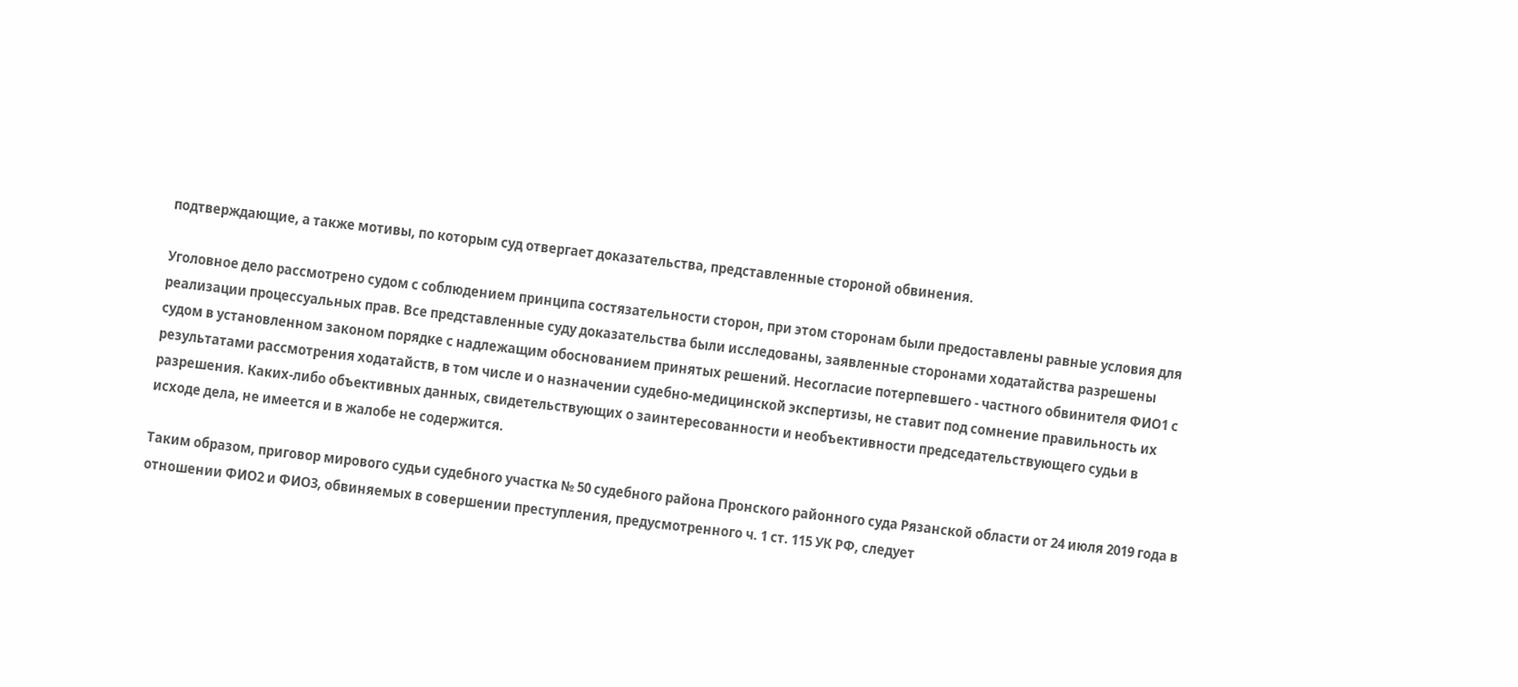подтверждающие, а также мотивы, по которым суд отвергает доказательства, представленные стороной обвинения.

Уголовное дело рассмотрено судом с соблюдением принципа состязательности сторон, при этом сторонам были предоставлены равные условия для реализации процессуальных прав. Все представленные суду доказательства были исследованы, заявленные сторонами ходатайства разрешены судом в установленном законом порядке с надлежащим обоснованием принятых решений. Несогласие потерпевшего - частного обвинителя ФИО1 с результатами рассмотрения ходатайств, в том числе и о назначении судебно-медицинской экспертизы, не ставит под сомнение правильность их разрешения. Каких-либо объективных данных, свидетельствующих о заинтересованности и необъективности председательствующего судьи в исходе дела, не имеется и в жалобе не содержится.

Таким образом, приговор мирового судьи судебного участка № 50 судебного района Пронского районного суда Рязанской области от 24 июля 2019 года в отношении ФИО2 и ФИО3, обвиняемых в совершении преступления, предусмотренного ч. 1 ст. 115 УК РФ, следует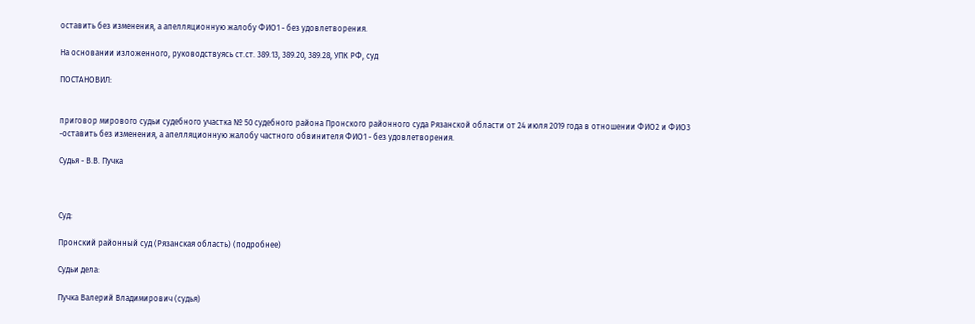оставить без изменения, а апелляционную жалобу ФИО1 - без удовлетворения.

На основании изложенного, руководствуясь ст.ст. 389.13, 389.20, 389.28, УПК РФ, суд

ПОСТАНОВИЛ:


приговор мирового судьи судебного участка № 50 судебного района Пронского районного суда Рязанской области от 24 июля 2019 года в отношении ФИО2 и ФИО3 -оставить без изменения, а апелляционную жалобу частного обвинителя ФИО1 - без удовлетворения.

Судья - В.В. Пучка



Суд:

Пронский районный суд (Рязанская область) (подробнее)

Судьи дела:

Пучка Валерий Владимирович (судья)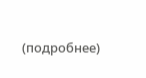(подробнее)